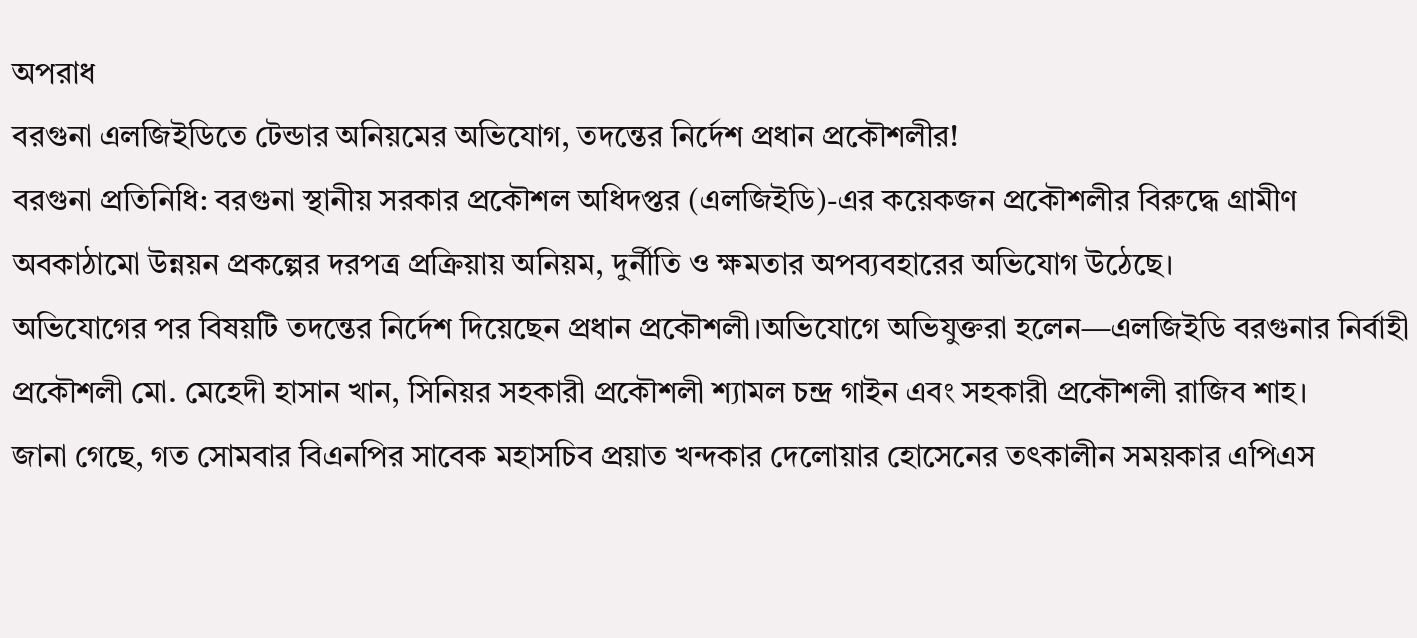অপরাধ
বরগুনা এলজিইডিতে টেন্ডার অনিয়মের অভিযোগ, তদন্তের নির্দেশ প্রধান প্রকৌশলীর!
বরগুনা প্রতিনিধি: বরগুনা স্থানীয় সরকার প্রকৌশল অধিদপ্তর (এলজিইডি)-এর কয়েকজন প্রকৌশলীর বিরুদ্ধে গ্রামীণ অবকাঠামো উন্নয়ন প্রকল্পের দরপত্র প্রক্রিয়ায় অনিয়ম, দুর্নীতি ও ক্ষমতার অপব্যবহারের অভিযোগ উঠেছে।
অভিযোগের পর বিষয়টি তদন্তের নির্দেশ দিয়েছেন প্রধান প্রকৌশলী।অভিযোগে অভিযুক্তরা হলেন—এলজিইডি বরগুনার নির্বাহী প্রকৌশলী মো. মেহেদী হাসান খান, সিনিয়র সহকারী প্রকৌশলী শ্যামল চন্দ্র গাইন এবং সহকারী প্রকৌশলী রাজিব শাহ।
জানা গেছে, গত সোমবার বিএনপির সাবেক মহাসচিব প্রয়াত খন্দকার দেলোয়ার হোসেনের তৎকালীন সময়কার এপিএস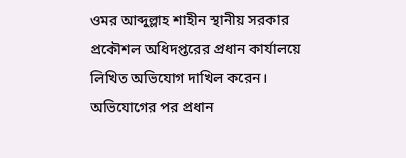ওমর আব্দুল্লাহ শাহীন স্থানীয় সরকার প্রকৌশল অধিদপ্তরের প্রধান কার্যালয়ে লিখিত অভিযোগ দাখিল করেন।
অভিযোগের পর প্রধান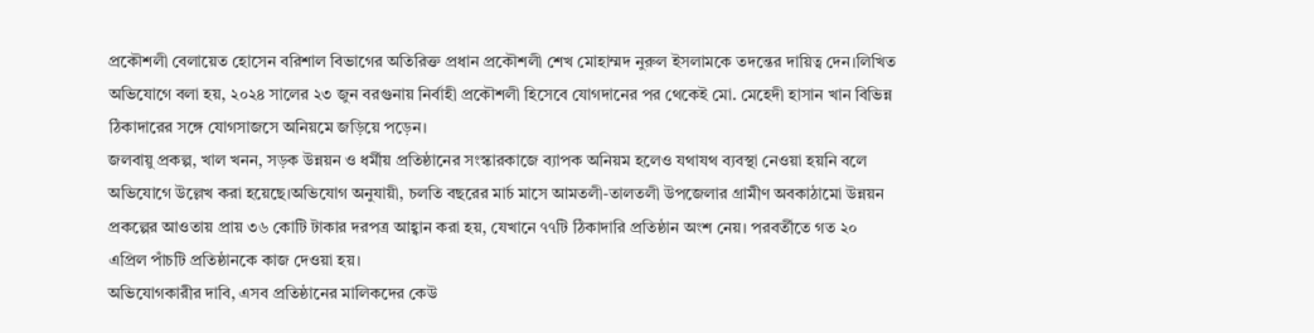প্রকৌশলী বেলায়েত হোসেন বরিশাল বিভাগের অতিরিক্ত প্রধান প্রকৌশলী শেখ মোহাম্মদ নুরুল ইসলামকে তদন্তের দায়িত্ব দেন।লিখিত অভিযোগে বলা হয়, ২০২৪ সালের ২৩ জুন বরগুনায় নির্বাহী প্রকৌশলী হিসেবে যোগদানের পর থেকেই মো. মেহেদী হাসান খান বিভিন্ন ঠিকাদারের সঙ্গে যোগসাজসে অনিয়মে জড়িয়ে পড়েন।
জলবায়ু প্রকল্প, খাল খনন, সড়ক উন্নয়ন ও ধর্মীয় প্রতিষ্ঠানের সংস্কারকাজে ব্যাপক অনিয়ম হলেও যথাযথ ব্যবস্থা নেওয়া হয়নি বলে অভিযোগে উল্লেখ করা হয়েছে।অভিযোগ অনুযায়ী, চলতি বছরের মার্চ মাসে আমতলী-তালতলী উপজেলার গ্রামীণ অবকাঠামো উন্নয়ন প্রকল্পের আওতায় প্রায় ৩৬ কোটি টাকার দরপত্র আহ্বান করা হয়, যেখানে ৭৭টি ঠিকাদারি প্রতিষ্ঠান অংশ নেয়। পরবর্তীতে গত ২০ এপ্রিল পাঁচটি প্রতিষ্ঠানকে কাজ দেওয়া হয়।
অভিযোগকারীর দাবি, এসব প্রতিষ্ঠানের মালিকদের কেউ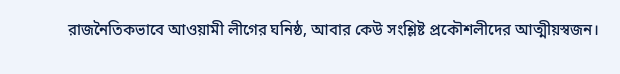রাজনৈতিকভাবে আওয়ামী লীগের ঘনিষ্ঠ, আবার কেউ সংশ্লিষ্ট প্রকৌশলীদের আত্মীয়স্বজন।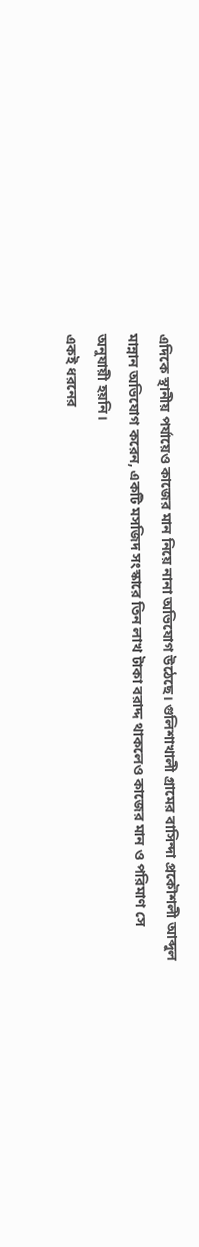এদিকে স্থানীয় পর্যায়েও কাজের মান নিয়ে নানা অভিযোগ উঠেছে। গুলিশাখালী গ্রামের বাসিন্দা প্রকৌশলী আব্দুল মান্নান অভিযোগ করেন, একটি মসজিদ সংস্কারে তিন লাখ টাকা বরাদ্দ থাকলেও কাজের মান ও পরিমাণ সে অনুযায়ী হয়নি।
একই ধরনের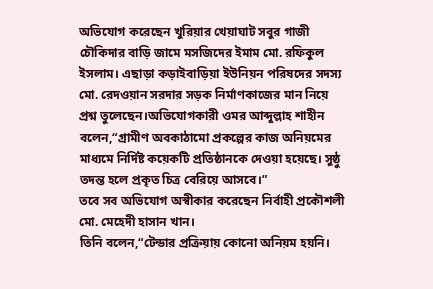অভিযোগ করেছেন খুরিয়ার খেয়াঘাট সবুর গাজী চৌকিদার বাড়ি জামে মসজিদের ইমাম মো. রফিকুল ইসলাম। এছাড়া কড়াইবাড়িয়া ইউনিয়ন পরিষদের সদস্য মো. রেদওয়ান সরদার সড়ক নির্মাণকাজের মান নিয়ে প্রশ্ন তুলেছেন।অভিযোগকারী ওমর আব্দুল্লাহ শাহীন বলেন,“গ্রামীণ অবকাঠামো প্রকল্পের কাজ অনিয়মের মাধ্যমে নির্দিষ্ট কয়েকটি প্রতিষ্ঠানকে দেওয়া হয়েছে। সুষ্ঠু তদন্ত হলে প্রকৃত চিত্র বেরিয়ে আসবে।”
তবে সব অভিযোগ অস্বীকার করেছেন নির্বাহী প্রকৌশলী মো. মেহেদী হাসান খান।
তিনি বলেন,“টেন্ডার প্রক্রিয়ায় কোনো অনিয়ম হয়নি।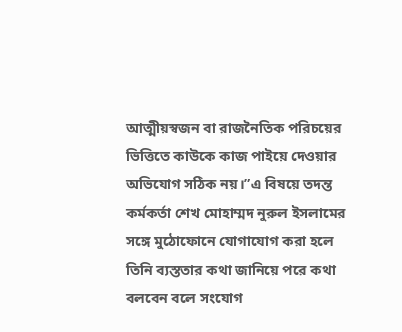আত্মীয়স্বজন বা রাজনৈতিক পরিচয়ের ভিত্তিতে কাউকে কাজ পাইয়ে দেওয়ার অভিযোগ সঠিক নয়।”এ বিষয়ে তদন্ত কর্মকর্তা শেখ মোহাম্মদ নুরুল ইসলামের সঙ্গে মুঠোফোনে যোগাযোগ করা হলে তিনি ব্যস্ততার কথা জানিয়ে পরে কথা বলবেন বলে সংযোগ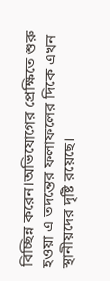বিচ্ছিন্ন করেন।অভিযোগের প্রেক্ষিতে শুরু হওয়া এ তদন্তের ফলাফলের দিকে এখন স্থানীয়দের দৃষ্টি রয়েছে।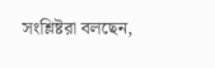সংশ্লিষ্টরা বলছেন,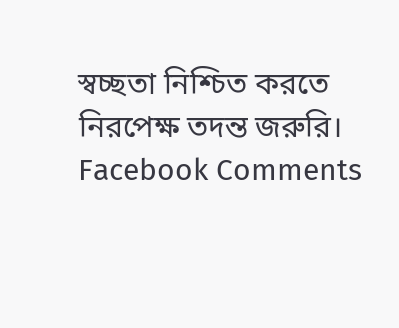স্বচ্ছতা নিশ্চিত করতে নিরপেক্ষ তদন্ত জরুরি।
Facebook Comments